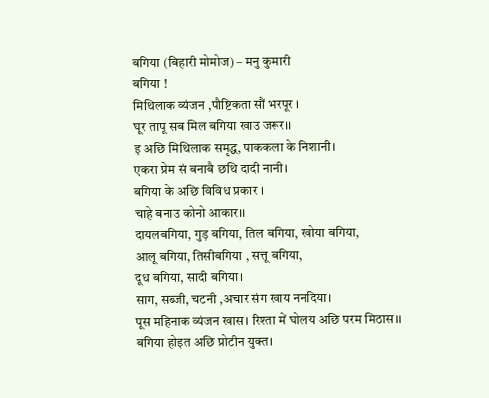बगिया (बिहारी मोमोज) – मनु कुमारी
बगिया !
मिथिलाक व्यंजन ,पौष्टिकता सौं भरपूर ।
घूर तापू सब मिल बगिया खाउ जरूर।।
इ अछि मिथिलाक समृद्ध, पाककला के निशानी।
एकरा प्रेम सं बनाबै छथि दादी नानी।
बगिया के अछि विविध प्रकार ।
चाहे बनाउ कोनो आकार।।
दायलबगिया, गुड़ बगिया, तिल बगिया, खोया बगिया,
आलू बगिया, तिसीबगिया , सत्तू बगिया,
दूध बगिया, सादी बगिया।
साग, सब्जी, चटनी ,अचार संग खाय ननदिया।
पूस महिनाक व्यंजन खास। रिश्ता में घोलय अछि परम मिठास।।
बगिया होइत अछि प्रोटीन युक्त।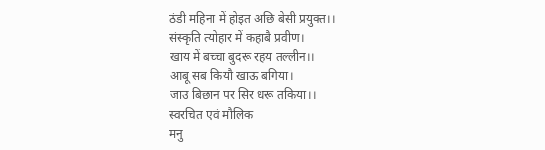ठंडी महिना में होइत अछि बेसी प्रयुक्त।।
संस्कृति त्योहार में कहाबै प्रवीण।
खाय में बच्चा बुदरू रहय तल्लीन।।
आबू सब कियौ खाऊ बगिया।
जाउ बिछान पर सिर धरू तकिया।।
स्वरचित एवं मौलिक
मनु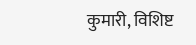कुमारी, विशिष्ट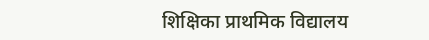शिक्षिका प्राथमिक विद्यालय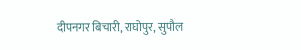दीपनगर बिचारी, राघोपुर, सुपौल